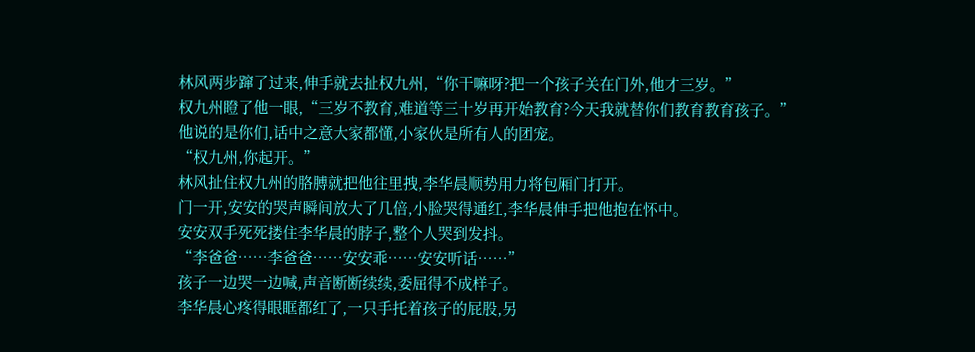林风两步蹿了过来,伸手就去扯权九州,“你干嘛呀?把一个孩子关在门外,他才三岁。”
权九州瞪了他一眼,“三岁不教育,难道等三十岁再开始教育?今天我就替你们教育教育孩子。”
他说的是你们,话中之意大家都懂,小家伙是所有人的团宠。
“权九州,你起开。”
林风扯住权九州的胳膊就把他往里拽,李华晨顺势用力将包厢门打开。
门一开,安安的哭声瞬间放大了几倍,小脸哭得通红,李华晨伸手把他抱在怀中。
安安双手死死搂住李华晨的脖子,整个人哭到发抖。
“李爸爸……李爸爸……安安乖……安安听话……”
孩子一边哭一边喊,声音断断续续,委屈得不成样子。
李华晨心疼得眼眶都红了,一只手托着孩子的屁股,另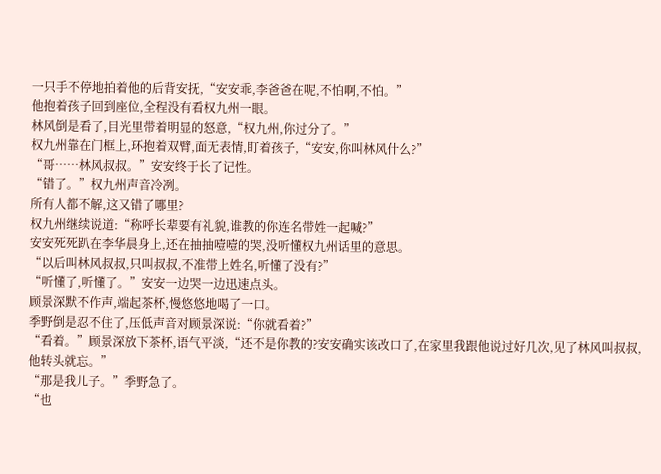一只手不停地拍着他的后背安抚,“安安乖,李爸爸在呢,不怕啊,不怕。”
他抱着孩子回到座位,全程没有看权九州一眼。
林风倒是看了,目光里带着明显的怒意,“权九州,你过分了。”
权九州靠在门框上,环抱着双臂,面无表情,盯着孩子,“安安,你叫林风什么?”
“哥……林风叔叔。”安安终于长了记性。
“错了。”权九州声音冷冽。
所有人都不解,这又错了哪里?
权九州继续说道:“称呼长辈要有礼貌,谁教的你连名带姓一起喊?”
安安死死趴在李华晨身上,还在抽抽噎噎的哭,没听懂权九州话里的意思。
“以后叫林风叔叔,只叫叔叔,不准带上姓名,听懂了没有?”
“听懂了,听懂了。”安安一边哭一边迅速点头。
顾景深默不作声,端起茶杯,慢悠悠地喝了一口。
季野倒是忍不住了,压低声音对顾景深说:“你就看着?”
“看着。”顾景深放下茶杯,语气平淡,“还不是你教的?安安确实该改口了,在家里我跟他说过好几次,见了林风叫叔叔,他转头就忘。”
“那是我儿子。”季野急了。
“也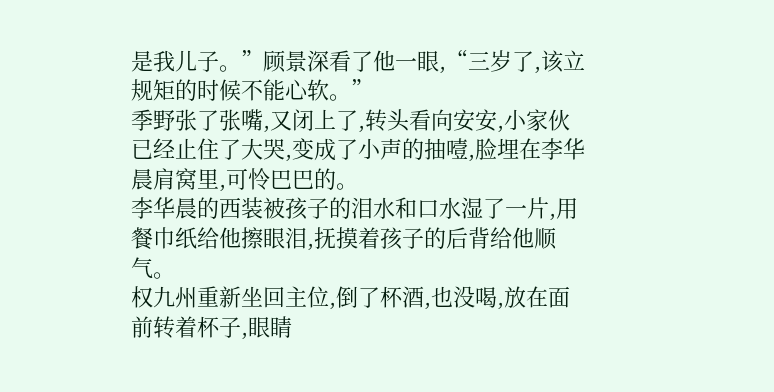是我儿子。”顾景深看了他一眼,“三岁了,该立规矩的时候不能心软。”
季野张了张嘴,又闭上了,转头看向安安,小家伙已经止住了大哭,变成了小声的抽噎,脸埋在李华晨肩窝里,可怜巴巴的。
李华晨的西装被孩子的泪水和口水湿了一片,用餐巾纸给他擦眼泪,抚摸着孩子的后背给他顺气。
权九州重新坐回主位,倒了杯酒,也没喝,放在面前转着杯子,眼睛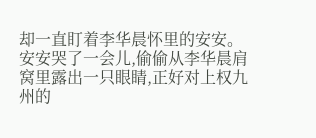却一直盯着李华晨怀里的安安。
安安哭了一会儿,偷偷从李华晨肩窝里露出一只眼睛,正好对上权九州的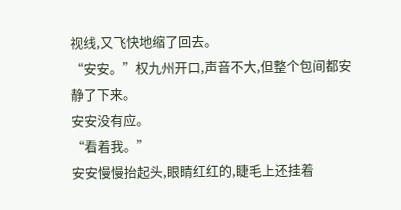视线,又飞快地缩了回去。
“安安。”权九州开口,声音不大,但整个包间都安静了下来。
安安没有应。
“看着我。”
安安慢慢抬起头,眼睛红红的,睫毛上还挂着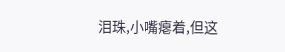泪珠,小嘴瘪着,但这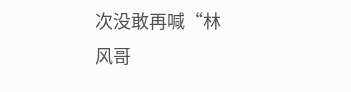次没敢再喊“林风哥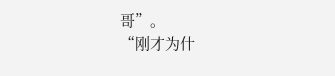哥”。
“刚才为什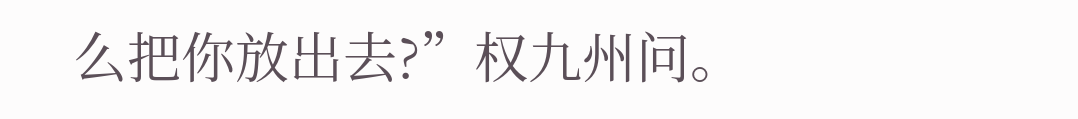么把你放出去?”权九州问。